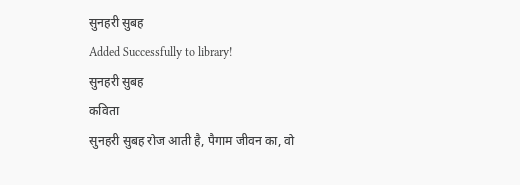सुनहरी सुबह
Added Successfully to library!
सुनहरी सुबह
कविता
सुनहरी सुबह रोज आती है, पैगाम जीवन का, वो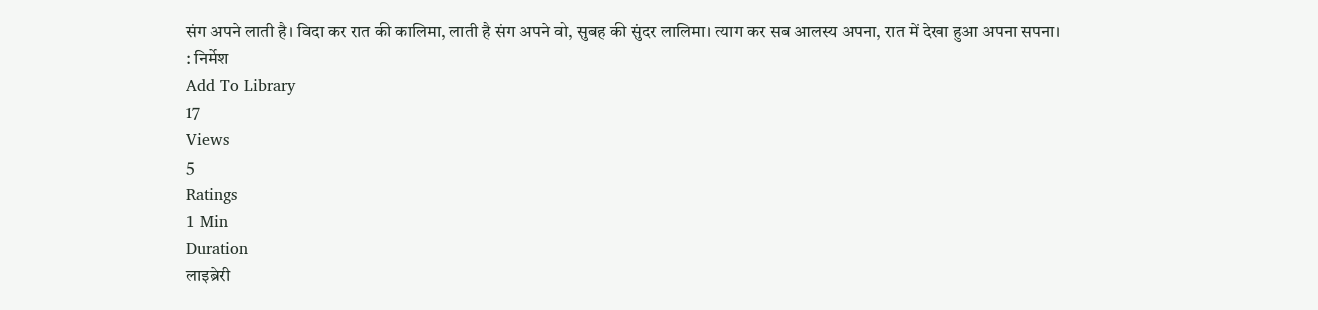संग अपने लाती है। विदा कर रात की कालिमा, लाती है संग अपने वो, सुबह की सुंदर लालिमा। त्याग कर सब आलस्य अपना, रात में देखा हुआ अपना सपना।
: निर्मेश
Add To Library
17
Views
5
Ratings
1 Min
Duration
लाइब्रेरी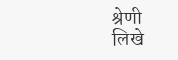श्रेणी
लिखे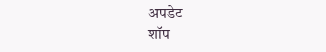अपडेट
शॉप